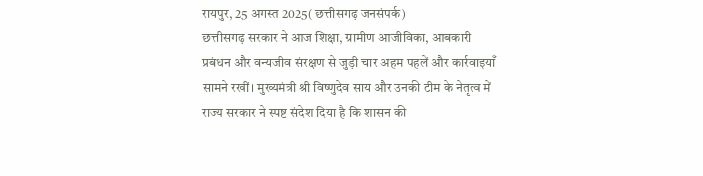रायपुर, 25 अगस्त 2025( छत्तीसगढ़ जनसंपर्क)
छत्तीसगढ़ सरकार ने आज शिक्षा, ग्रामीण आजीविका, आबकारी प्रबंधन और वन्यजीव संरक्षण से जुड़ी चार अहम पहलें और कार्रवाइयाँ सामने रखीं। मुख्यमंत्री श्री विष्णुदेव साय और उनकी टीम के नेतृत्व में राज्य सरकार ने स्पष्ट संदेश दिया है कि शासन की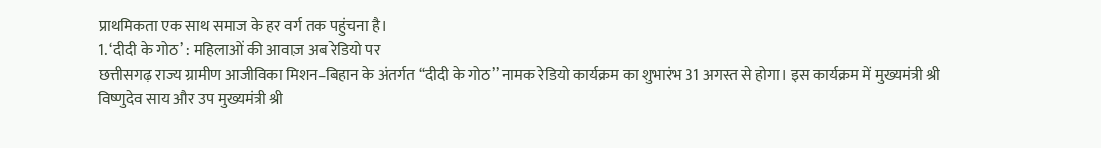प्राथमिकता एक साथ समाज के हर वर्ग तक पहुंचना है।
1. ‘दीदी के गोठ’ : महिलाओं की आवाज़ अब रेडियो पर
छत्तीसगढ़ राज्य ग्रामीण आजीविका मिशन–बिहान के अंतर्गत ‘‘दीदी के गोठ’’ नामक रेडियो कार्यक्रम का शुभारंभ 31 अगस्त से होगा। इस कार्यक्रम में मुख्यमंत्री श्री विष्णुदेव साय और उप मुख्यमंत्री श्री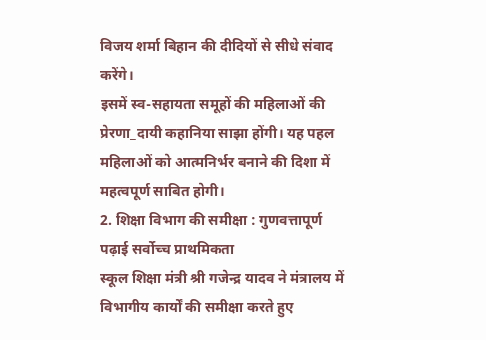विजय शर्मा बिहान की दीदियों से सीधे संवाद करेंगे।
इसमें स्व-सहायता समूहों की महिलाओं की प्रेरणा_दायी कहानिया साझा होंगी। यह पहल महिलाओं को आत्मनिर्भर बनाने की दिशा में महत्वपूर्ण साबित होगी।
2. शिक्षा विभाग की समीक्षा : गुणवत्तापूर्ण पढ़ाई सर्वोच्च प्राथमिकता
स्कूल शिक्षा मंत्री श्री गजेन्द्र यादव ने मंत्रालय में विभागीय कार्यों की समीक्षा करते हुए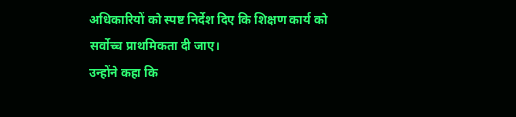अधिकारियों को स्पष्ट निर्देश दिए कि शिक्षण कार्य को सर्वोच्च प्राथमिकता दी जाए।
उन्होंने कहा कि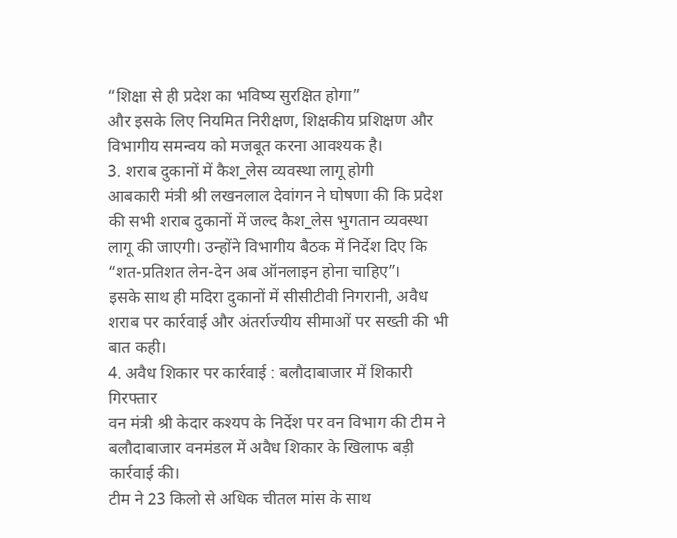“शिक्षा से ही प्रदेश का भविष्य सुरक्षित होगा”
और इसके लिए नियमित निरीक्षण, शिक्षकीय प्रशिक्षण और विभागीय समन्वय को मजबूत करना आवश्यक है।
3. शराब दुकानों में कैश_लेस व्यवस्था लागू होगी
आबकारी मंत्री श्री लखनलाल देवांगन ने घोषणा की कि प्रदेश की सभी शराब दुकानों में जल्द कैश_लेस भुगतान व्यवस्था लागू की जाएगी। उन्होंने विभागीय बैठक में निर्देश दिए कि
“शत-प्रतिशत लेन-देन अब ऑनलाइन होना चाहिए”।
इसके साथ ही मदिरा दुकानों में सीसीटीवी निगरानी, अवैध शराब पर कार्रवाई और अंतर्राज्यीय सीमाओं पर सख्ती की भी बात कही।
4. अवैध शिकार पर कार्रवाई : बलौदाबाजार में शिकारी गिरफ्तार
वन मंत्री श्री केदार कश्यप के निर्देश पर वन विभाग की टीम ने बलौदाबाजार वनमंडल में अवैध शिकार के खिलाफ बड़ी कार्रवाई की।
टीम ने 23 किलो से अधिक चीतल मांस के साथ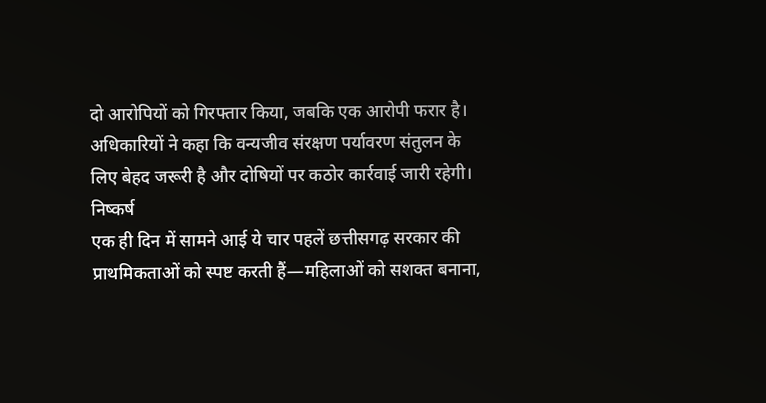दो आरोपियों को गिरफ्तार किया, जबकि एक आरोपी फरार है। अधिकारियों ने कहा कि वन्यजीव संरक्षण पर्यावरण संतुलन के लिए बेहद जरूरी है और दोषियों पर कठोर कार्रवाई जारी रहेगी।
निष्कर्ष
एक ही दिन में सामने आई ये चार पहलें छत्तीसगढ़ सरकार की प्राथमिकताओं को स्पष्ट करती हैं—महिलाओं को सशक्त बनाना,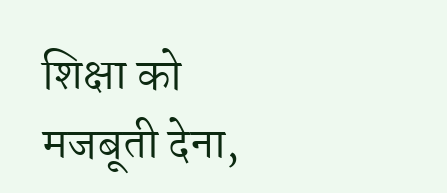शिक्षा को मजबूती देना,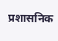प्रशासनिक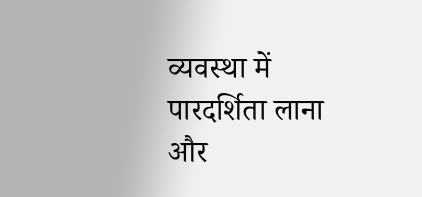व्यवस्था में पारदर्शिता लाना और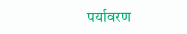पर्यावरण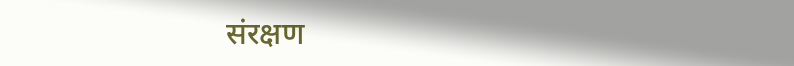संरक्षण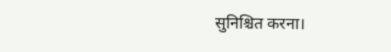सुनिश्चित करना।